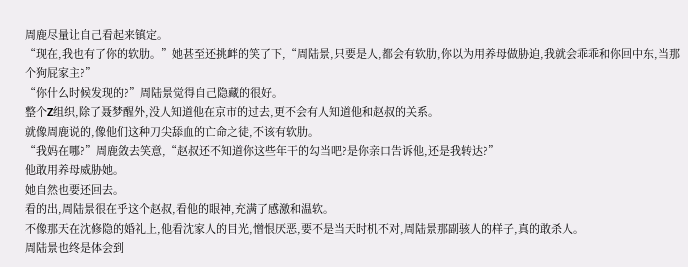周鹿尽量让自己看起来镇定。
“现在,我也有了你的软肋。”她甚至还挑衅的笑了下,“周陆景,只要是人,都会有软肋,你以为用养母做胁迫,我就会乖乖和你回中东,当那个狗屁家主?”
“你什么时候发现的?”周陆景觉得自己隐藏的很好。
整个Z组织,除了聂梦醒外,没人知道他在京市的过去,更不会有人知道他和赵叔的关系。
就像周鹿说的,像他们这种刀尖舔血的亡命之徒,不该有软肋。
“我妈在哪?”周鹿敛去笑意,“赵叔还不知道你这些年干的勾当吧?是你亲口告诉他,还是我转达?”
他敢用养母威胁她。
她自然也要还回去。
看的出,周陆景很在乎这个赵叔,看他的眼神,充满了感激和温软。
不像那天在沈修隐的婚礼上,他看沈家人的目光,憎恨厌恶,要不是当天时机不对,周陆景那副骇人的样子,真的敢杀人。
周陆景也终是体会到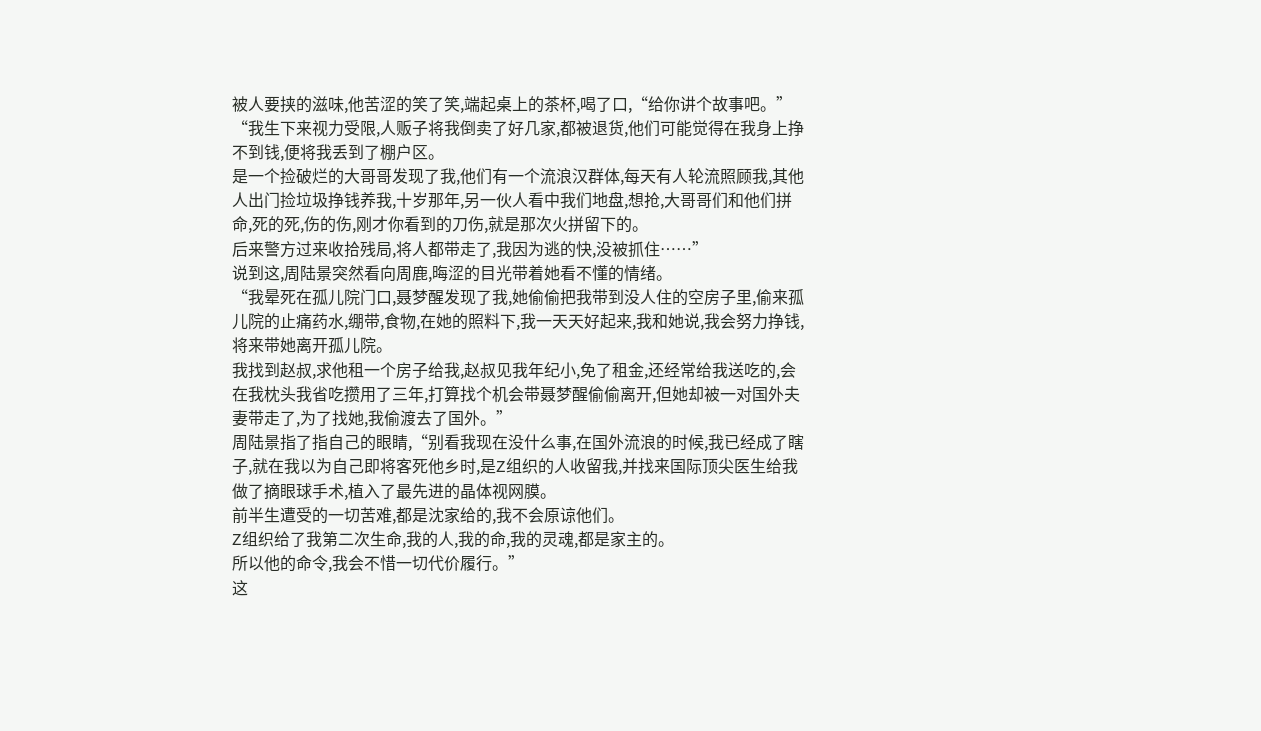被人要挟的滋味,他苦涩的笑了笑,端起桌上的茶杯,喝了口,“给你讲个故事吧。”
“我生下来视力受限,人贩子将我倒卖了好几家,都被退货,他们可能觉得在我身上挣不到钱,便将我丢到了棚户区。
是一个捡破烂的大哥哥发现了我,他们有一个流浪汉群体,每天有人轮流照顾我,其他人出门捡垃圾挣钱养我,十岁那年,另一伙人看中我们地盘,想抢,大哥哥们和他们拼命,死的死,伤的伤,刚才你看到的刀伤,就是那次火拼留下的。
后来警方过来收拾残局,将人都带走了,我因为逃的快,没被抓住……”
说到这,周陆景突然看向周鹿,晦涩的目光带着她看不懂的情绪。
“我晕死在孤儿院门口,聂梦醒发现了我,她偷偷把我带到没人住的空房子里,偷来孤儿院的止痛药水,绷带,食物,在她的照料下,我一天天好起来,我和她说,我会努力挣钱,将来带她离开孤儿院。
我找到赵叔,求他租一个房子给我,赵叔见我年纪小,免了租金,还经常给我送吃的,会在我枕头我省吃攒用了三年,打算找个机会带聂梦醒偷偷离开,但她却被一对国外夫妻带走了,为了找她,我偷渡去了国外。”
周陆景指了指自己的眼睛,“别看我现在没什么事,在国外流浪的时候,我已经成了瞎子,就在我以为自己即将客死他乡时,是Z组织的人收留我,并找来国际顶尖医生给我做了摘眼球手术,植入了最先进的晶体视网膜。
前半生遭受的一切苦难,都是沈家给的,我不会原谅他们。
Z组织给了我第二次生命,我的人,我的命,我的灵魂,都是家主的。
所以他的命令,我会不惜一切代价履行。”
这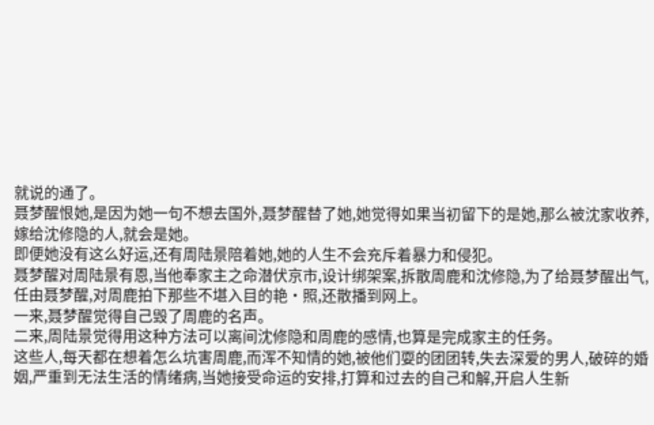就说的通了。
聂梦醒恨她,是因为她一句不想去国外,聂梦醒替了她,她觉得如果当初留下的是她,那么被沈家收养,嫁给沈修隐的人,就会是她。
即便她没有这么好运,还有周陆景陪着她,她的人生不会充斥着暴力和侵犯。
聂梦醒对周陆景有恩,当他奉家主之命潜伏京市,设计绑架案,拆散周鹿和沈修隐,为了给聂梦醒出气,任由聂梦醒,对周鹿拍下那些不堪入目的艳·照,还散播到网上。
一来,聂梦醒觉得自己毁了周鹿的名声。
二来,周陆景觉得用这种方法可以离间沈修隐和周鹿的感情,也算是完成家主的任务。
这些人,每天都在想着怎么坑害周鹿,而浑不知情的她,被他们耍的团团转,失去深爱的男人,破碎的婚姻,严重到无法生活的情绪病,当她接受命运的安排,打算和过去的自己和解,开启人生新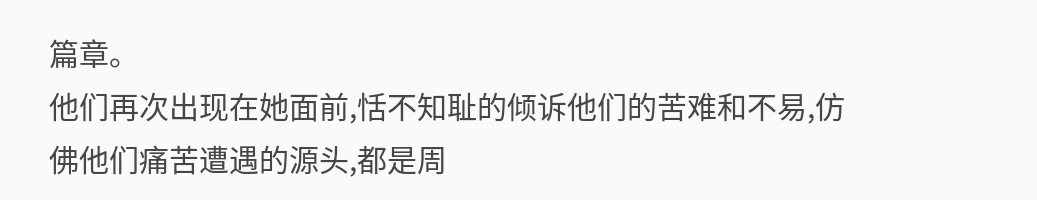篇章。
他们再次出现在她面前,恬不知耻的倾诉他们的苦难和不易,仿佛他们痛苦遭遇的源头,都是周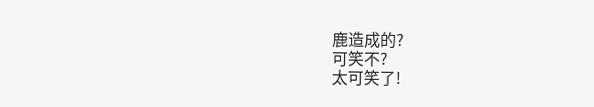鹿造成的?
可笑不?
太可笑了!